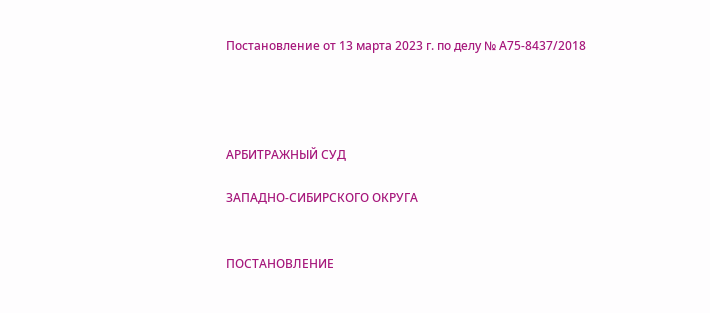Постановление от 13 марта 2023 г. по делу № А75-8437/2018




АРБИТРАЖНЫЙ СУД

ЗАПАДНО-СИБИРСКОГО ОКРУГА


ПОСТАНОВЛЕНИЕ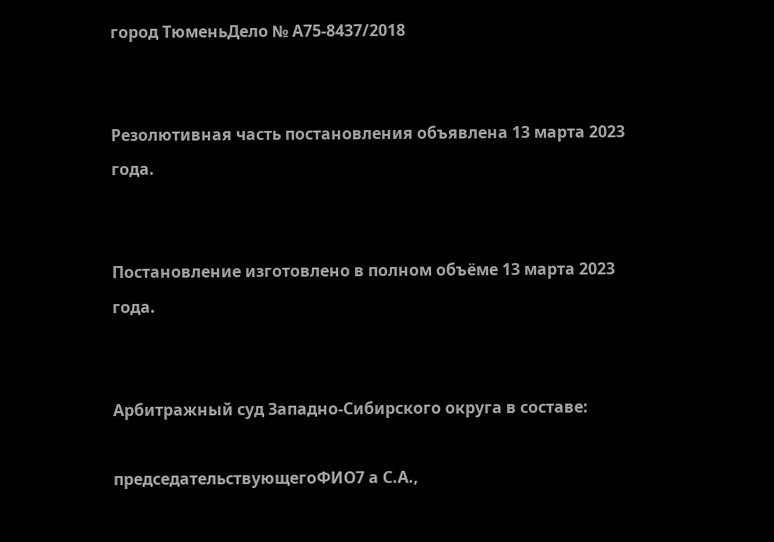город ТюменьДело № А75-8437/2018


Резолютивная часть постановления объявлена 13 марта 2023 года.


Постановление изготовлено в полном объёме 13 марта 2023 года.


Арбитражный суд Западно-Сибирского округа в составе:

председательствующегоФИО7 а С.А.,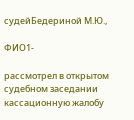судейБедериной М.Ю.,

ФИО1-

рассмотрел в открытом судебном заседании кассационную жалобу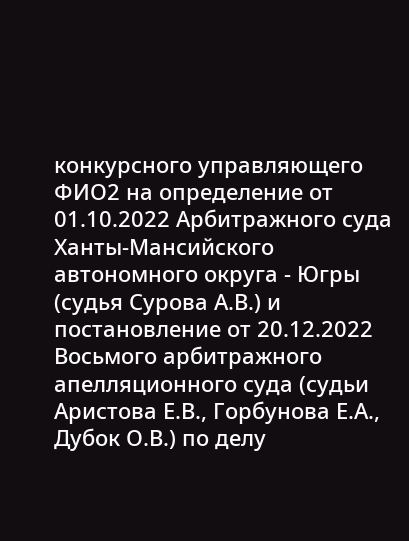конкурсного управляющего ФИО2 на определение от 01.10.2022 Арбитражного суда Ханты-Мансийского автономного округа - Югры (судья Сурова А.В.) и постановление от 20.12.2022 Восьмого арбитражного апелляционного суда (судьи Аристова Е.В., Горбунова Е.А., Дубок О.В.) по делу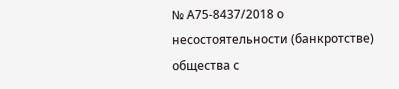№ А75-8437/2018 о несостоятельности (банкротстве) общества с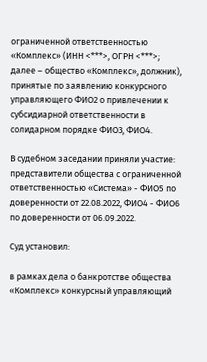ограниченной ответственностью «Комплекс» (ИНН <***>, ОГРН <***>; далее – общество «Комплекс», должник), принятые по заявлению конкурсного управляющего ФИО2 о привлечении к субсидиарной ответственности в солидарном порядке ФИО3, ФИО4.

В судебном заседании приняли участие: представители общества с ограниченной ответственностью «Система» - ФИО5 по доверенности от 22.08.2022, ФИО4 - ФИО6 по доверенности от 06.09.2022.

Суд установил:

в рамках дела о банкротстве общества «Комплекс» конкурсный управляющий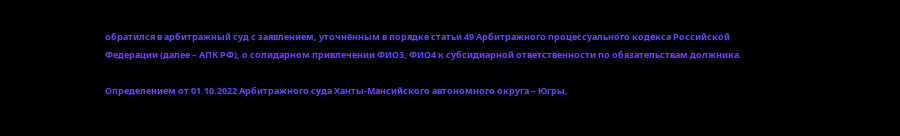обратился в арбитражный суд с заявлением, уточнённым в порядке статьи 49 Арбитражного процессуального кодекса Российской Федерации (далее – АПК РФ), о солидарном привлечении ФИО3, ФИО4 к субсидиарной ответственности по обязательствам должника.

Определением от 01.10.2022 Арбитражного суда Ханты-Мансийского автономного округа – Югры,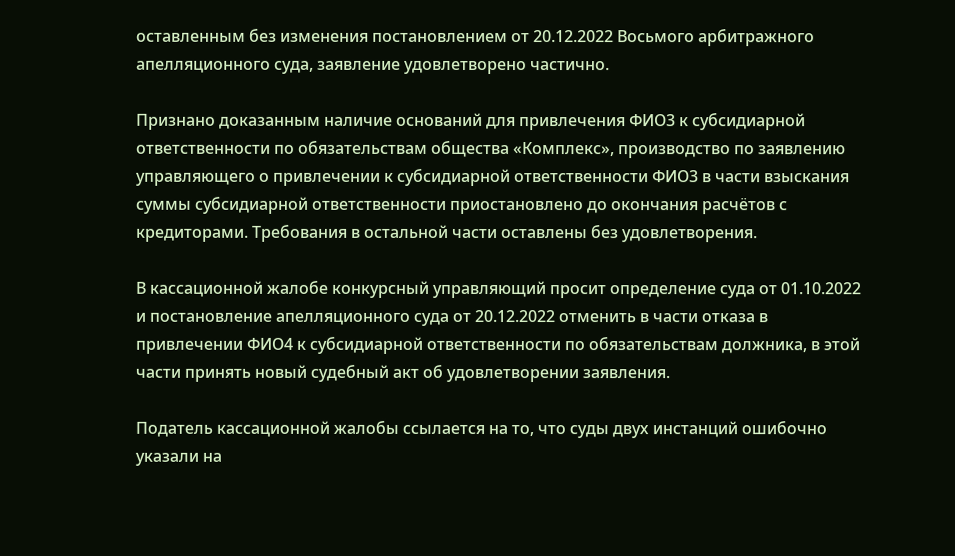оставленным без изменения постановлением от 20.12.2022 Восьмого арбитражного апелляционного суда, заявление удовлетворено частично.

Признано доказанным наличие оснований для привлечения ФИО3 к субсидиарной ответственности по обязательствам общества «Комплекс», производство по заявлению управляющего о привлечении к субсидиарной ответственности ФИО3 в части взыскания суммы субсидиарной ответственности приостановлено до окончания расчётов с кредиторами. Требования в остальной части оставлены без удовлетворения.

В кассационной жалобе конкурсный управляющий просит определение суда от 01.10.2022 и постановление апелляционного суда от 20.12.2022 отменить в части отказа в привлечении ФИО4 к субсидиарной ответственности по обязательствам должника, в этой части принять новый судебный акт об удовлетворении заявления.

Податель кассационной жалобы ссылается на то, что суды двух инстанций ошибочно указали на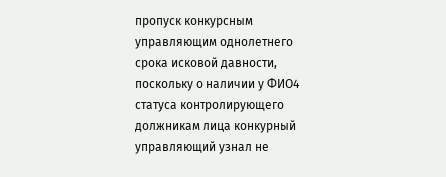пропуск конкурсным управляющим однолетнего срока исковой давности, поскольку о наличии у ФИО4 статуса контролирующего должникам лица конкурный управляющий узнал не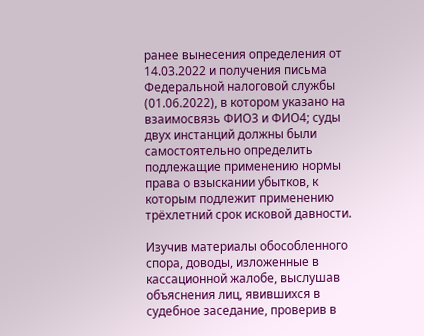ранее вынесения определения от 14.03.2022 и получения письма Федеральной налоговой службы (01.06.2022), в котором указано на взаимосвязь ФИО3 и ФИО4; суды двух инстанций должны были самостоятельно определить подлежащие применению нормы права о взыскании убытков, к которым подлежит применению трёхлетний срок исковой давности.

Изучив материалы обособленного спора, доводы, изложенные в кассационной жалобе, выслушав объяснения лиц, явившихся в судебное заседание, проверив в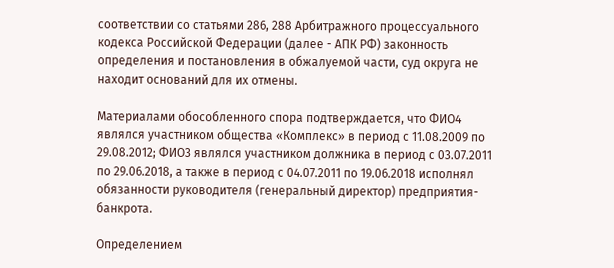соответствии со статьями 286, 288 Арбитражного процессуального кодекса Российской Федерации (далее - АПК РФ) законность определения и постановления в обжалуемой части, суд округа не находит оснований для их отмены.

Материалами обособленного спора подтверждается, что ФИО4 являлся участником общества «Комплекс» в период с 11.08.2009 по 29.08.2012; ФИО3 являлся участником должника в период с 03.07.2011 по 29.06.2018, а также в период с 04.07.2011 по 19.06.2018 исполнял обязанности руководителя (генеральный директор) предприятия-банкрота.

Определением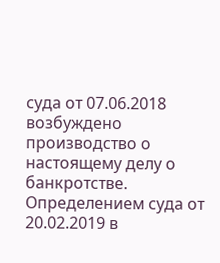суда от 07.06.2018 возбуждено производство о настоящему делу о банкротстве. Определением суда от 20.02.2019 в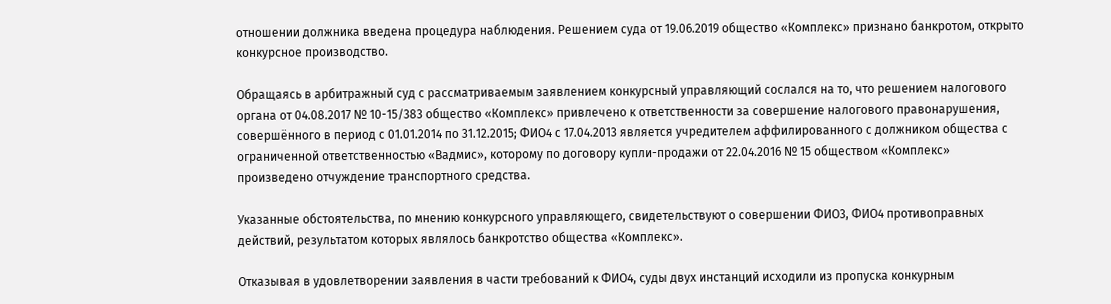отношении должника введена процедура наблюдения. Решением суда от 19.06.2019 общество «Комплекс» признано банкротом, открыто конкурсное производство.

Обращаясь в арбитражный суд с рассматриваемым заявлением конкурсный управляющий сослался на то, что решением налогового органа от 04.08.2017 № 10-15/383 общество «Комплекс» привлечено к ответственности за совершение налогового правонарушения, совершённого в период с 01.01.2014 по 31.12.2015; ФИО4 с 17.04.2013 является учредителем аффилированного с должником общества с ограниченной ответственностью «Вадмис», которому по договору купли-продажи от 22.04.2016 № 15 обществом «Комплекс» произведено отчуждение транспортного средства.

Указанные обстоятельства, по мнению конкурсного управляющего, свидетельствуют о совершении ФИО3, ФИО4 противоправных действий, результатом которых являлось банкротство общества «Комплекс».

Отказывая в удовлетворении заявления в части требований к ФИО4, суды двух инстанций исходили из пропуска конкурным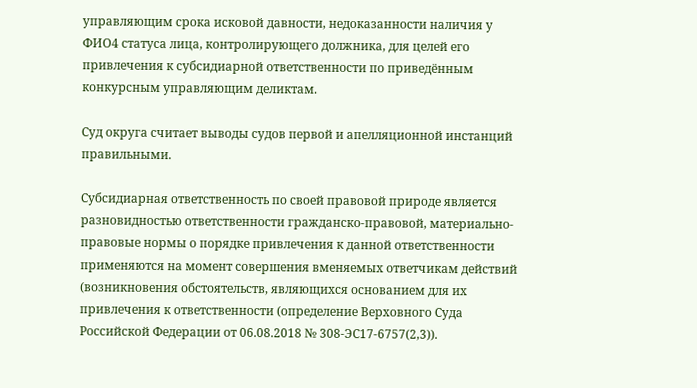управляющим срока исковой давности, недоказанности наличия у ФИО4 статуса лица, контролирующего должника, для целей его привлечения к субсидиарной ответственности по приведённым конкурсным управляющим деликтам.

Суд округа считает выводы судов первой и апелляционной инстанций правильными.

Субсидиарная ответственность по своей правовой природе является разновидностью ответственности гражданско-правовой, материально-правовые нормы о порядке привлечения к данной ответственности применяются на момент совершения вменяемых ответчикам действий (возникновения обстоятельств, являющихся основанием для их привлечения к ответственности (определение Верховного Суда Российской Федерации от 06.08.2018 № 308-ЭС17-6757(2,3)).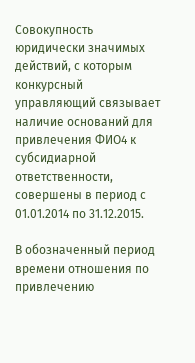Совокупность юридически значимых действий, с которым конкурсный управляющий связывает наличие оснований для привлечения ФИО4 к субсидиарной ответственности, совершены в период с 01.01.2014 по 31.12.2015.

В обозначенный период времени отношения по привлечению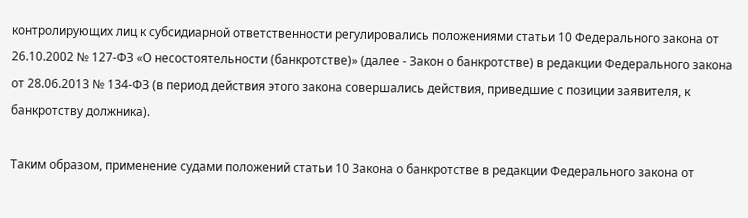контролирующих лиц к субсидиарной ответственности регулировались положениями статьи 10 Федерального закона от 26.10.2002 № 127-ФЗ «О несостоятельности (банкротстве)» (далее - Закон о банкротстве) в редакции Федерального закона от 28.06.2013 № 134-ФЗ (в период действия этого закона совершались действия, приведшие с позиции заявителя, к банкротству должника).

Таким образом, применение судами положений статьи 10 Закона о банкротстве в редакции Федерального закона от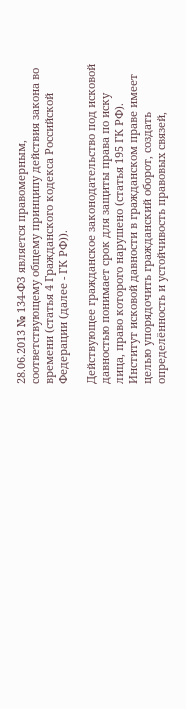28.06.2013 № 134-ФЗ является правомерным, соответствующему общему принципу действия закона во времени (статья 4 Гражданского кодекса Российской Федерации (далее - ГК РФ)).

Действующее гражданское законодательство под исковой давностью понимает срок для защиты права по иску лица, право которого нарушено (статья 195 ГК РФ). Институт исковой давности в гражданском праве имеет целью упорядочить гражданский оборот, создать определённость и устойчивость правовых связей,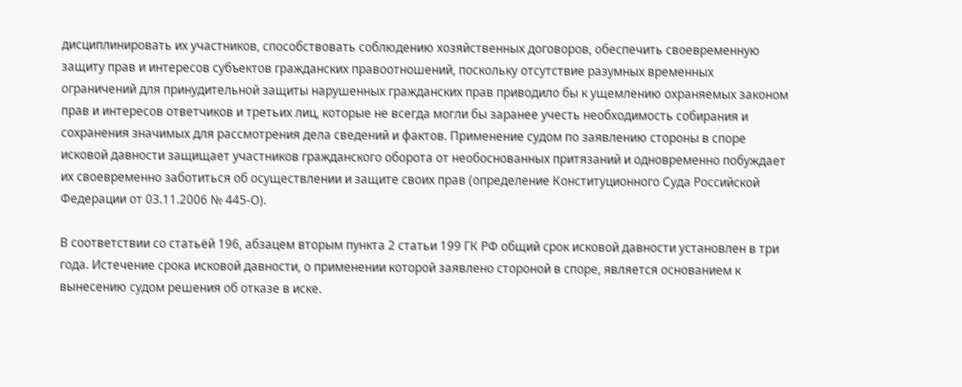дисциплинировать их участников, способствовать соблюдению хозяйственных договоров, обеспечить своевременную защиту прав и интересов субъектов гражданских правоотношений, поскольку отсутствие разумных временных ограничений для принудительной защиты нарушенных гражданских прав приводило бы к ущемлению охраняемых законом прав и интересов ответчиков и третьих лиц, которые не всегда могли бы заранее учесть необходимость собирания и сохранения значимых для рассмотрения дела сведений и фактов. Применение судом по заявлению стороны в споре исковой давности защищает участников гражданского оборота от необоснованных притязаний и одновременно побуждает их своевременно заботиться об осуществлении и защите своих прав (определение Конституционного Суда Российской Федерации от 03.11.2006 № 445-О).

В соответствии со статьёй 196, абзацем вторым пункта 2 статьи 199 ГК РФ общий срок исковой давности установлен в три года. Истечение срока исковой давности, о применении которой заявлено стороной в споре, является основанием к вынесению судом решения об отказе в иске.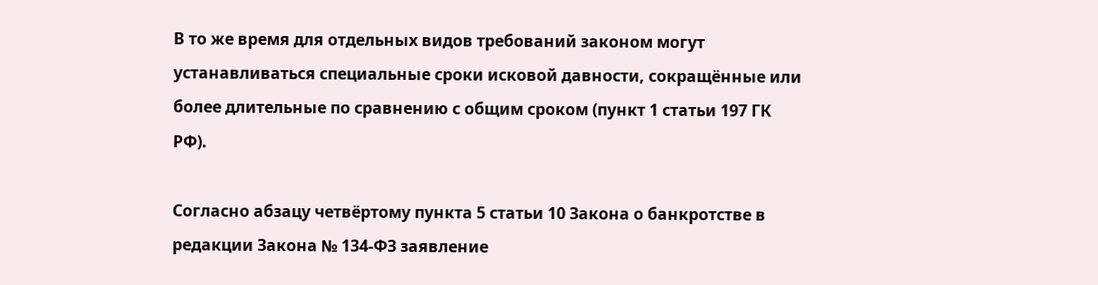В то же время для отдельных видов требований законом могут устанавливаться специальные сроки исковой давности, сокращённые или более длительные по сравнению с общим сроком (пункт 1 статьи 197 ГК РФ).

Согласно абзацу четвёртому пункта 5 статьи 10 Закона о банкротстве в редакции Закона № 134-ФЗ заявление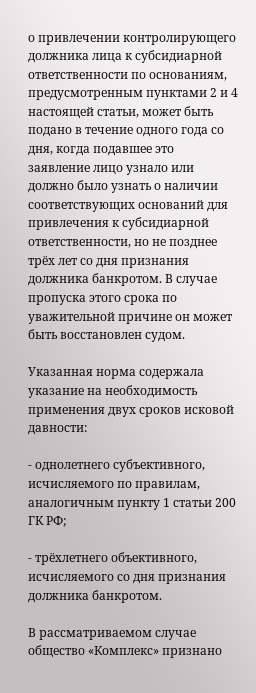о привлечении контролирующего должника лица к субсидиарной ответственности по основаниям, предусмотренным пунктами 2 и 4 настоящей статьи, может быть подано в течение одного года со дня, когда подавшее это заявление лицо узнало или должно было узнать о наличии соответствующих оснований для привлечения к субсидиарной ответственности, но не позднее трёх лет со дня признания должника банкротом. В случае пропуска этого срока по уважительной причине он может быть восстановлен судом.

Указанная норма содержала указание на необходимость применения двух сроков исковой давности:

- однолетнего субъективного, исчисляемого по правилам, аналогичным пункту 1 статьи 200 ГК РФ;

- трёхлетнего объективного, исчисляемого со дня признания должника банкротом.

В рассматриваемом случае общество «Комплекс» признано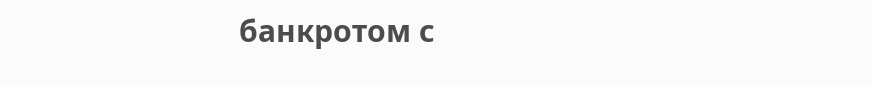банкротом с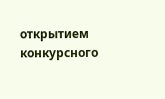открытием конкурсного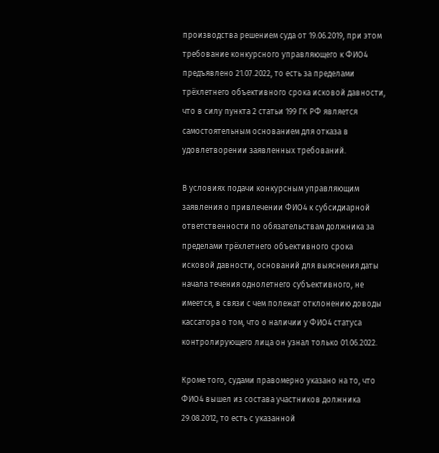производства решением суда от 19.06.2019, при этом требование конкурсного управляющего к ФИО4 предъявлено 21.07.2022, то есть за пределами трёхлетнего объективного срока исковой давности, что в силу пункта 2 статьи 199 ГК РФ является самостоятельным основанием для отказа в удовлетворении заявленных требований.

В условиях подачи конкурсным управляющим заявления о привлечении ФИО4 к субсидиарной ответственности по обязательствам должника за пределами трёхлетнего объективного срока исковой давности, оснований для выяснения даты начала течения однолетнего субъективного, не имеется, в связи с чем полежат отклонению доводы кассатора о том, что о наличии у ФИО4 статуса контролирующего лица он узнал только 01.06.2022.

Кроме того, судами правомерно указано на то, что ФИО4 вышел из состава участников должника 29.08.2012, то есть с указанной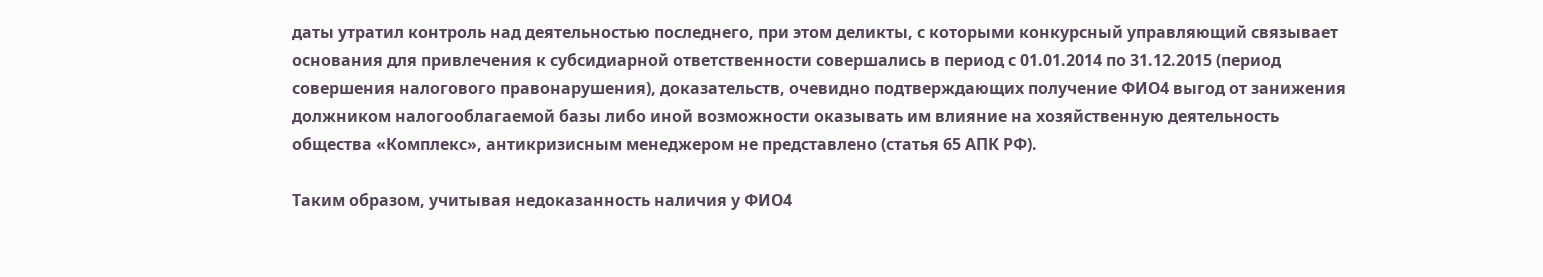даты утратил контроль над деятельностью последнего, при этом деликты, с которыми конкурсный управляющий связывает основания для привлечения к субсидиарной ответственности совершались в период с 01.01.2014 по 31.12.2015 (период совершения налогового правонарушения), доказательств, очевидно подтверждающих получение ФИО4 выгод от занижения должником налогооблагаемой базы либо иной возможности оказывать им влияние на хозяйственную деятельность общества «Комплекс», антикризисным менеджером не представлено (статья 65 АПК РФ).

Таким образом, учитывая недоказанность наличия у ФИО4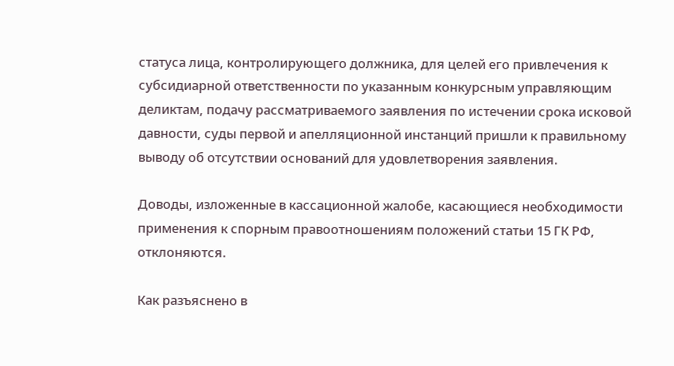статуса лица, контролирующего должника, для целей его привлечения к субсидиарной ответственности по указанным конкурсным управляющим деликтам, подачу рассматриваемого заявления по истечении срока исковой давности, суды первой и апелляционной инстанций пришли к правильному выводу об отсутствии оснований для удовлетворения заявления.

Доводы, изложенные в кассационной жалобе, касающиеся необходимости применения к спорным правоотношениям положений статьи 15 ГК РФ, отклоняются.

Как разъяснено в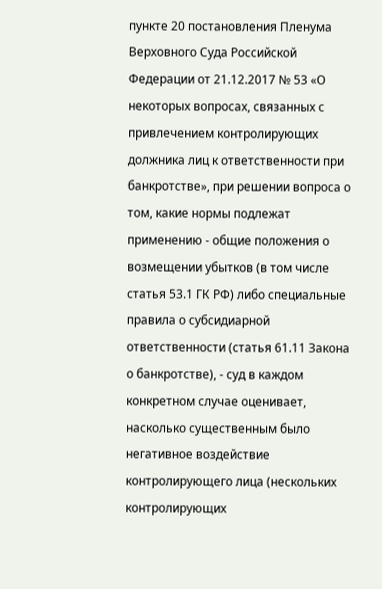пункте 20 постановления Пленума Верховного Суда Российской Федерации от 21.12.2017 № 53 «О некоторых вопросах, связанных с привлечением контролирующих должника лиц к ответственности при банкротстве», при решении вопроса о том, какие нормы подлежат применению - общие положения о возмещении убытков (в том числе статья 53.1 ГК РФ) либо специальные правила о субсидиарной ответственности (статья 61.11 Закона о банкротстве), - суд в каждом конкретном случае оценивает, насколько существенным было негативное воздействие контролирующего лица (нескольких контролирующих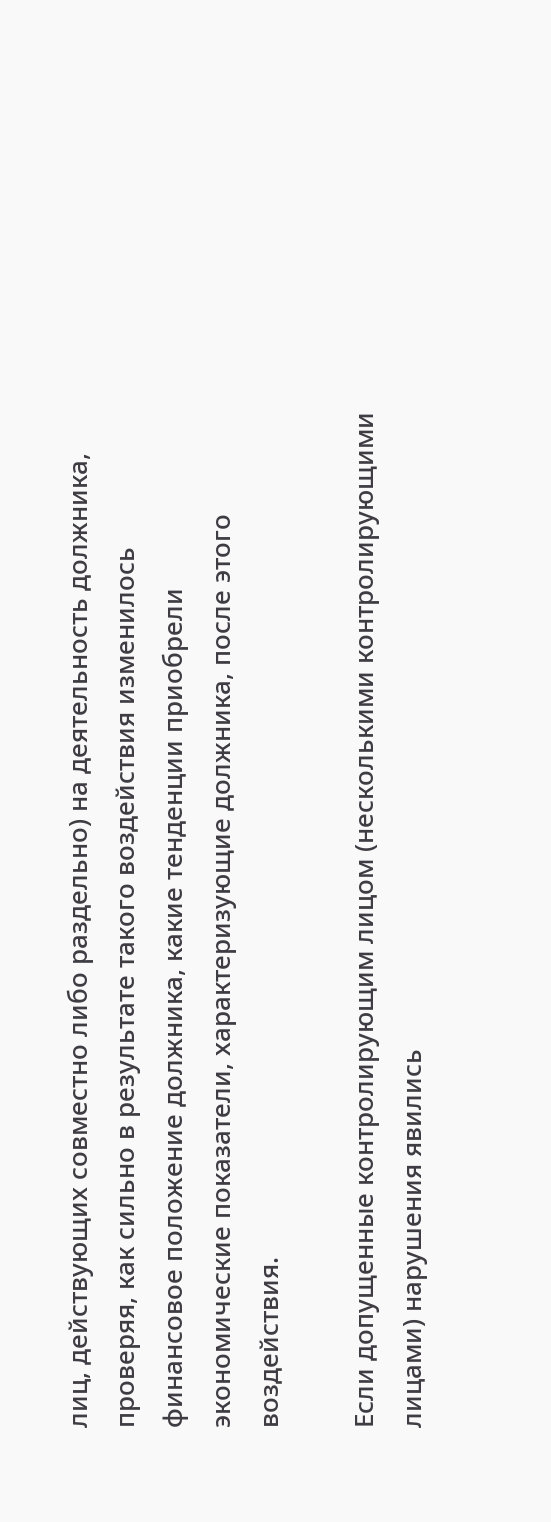лиц, действующих совместно либо раздельно) на деятельность должника, проверяя, как сильно в результате такого воздействия изменилось финансовое положение должника, какие тенденции приобрели экономические показатели, характеризующие должника, после этого воздействия.

Если допущенные контролирующим лицом (несколькими контролирующими лицами) нарушения явились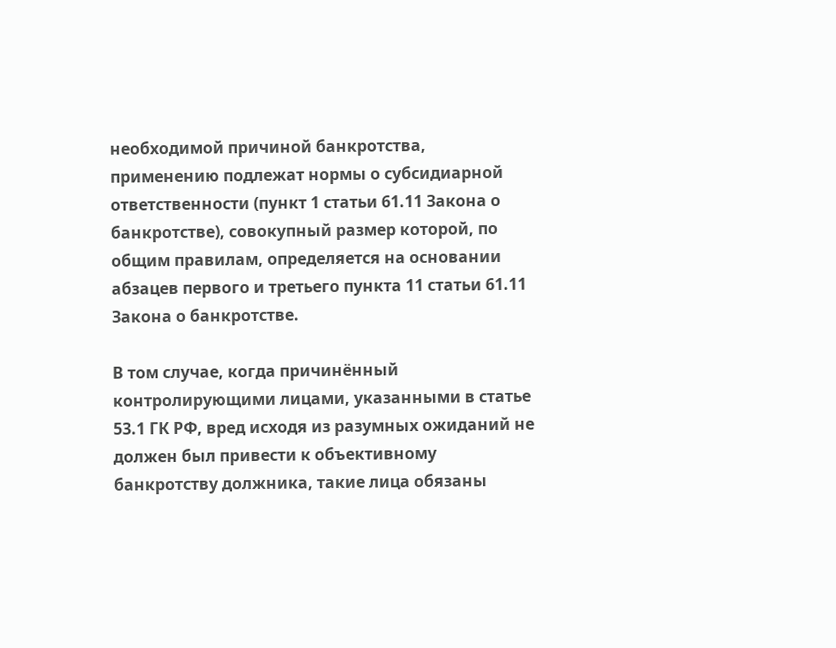необходимой причиной банкротства, применению подлежат нормы о субсидиарной ответственности (пункт 1 статьи 61.11 Закона о банкротстве), совокупный размер которой, по общим правилам, определяется на основании абзацев первого и третьего пункта 11 статьи 61.11 Закона о банкротстве.

В том случае, когда причинённый контролирующими лицами, указанными в статье 53.1 ГК РФ, вред исходя из разумных ожиданий не должен был привести к объективному банкротству должника, такие лица обязаны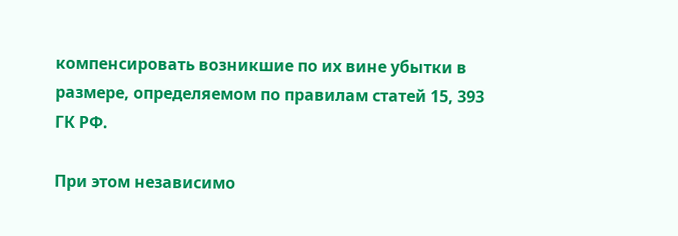компенсировать возникшие по их вине убытки в размере, определяемом по правилам статей 15, 393 ГК РФ.

При этом независимо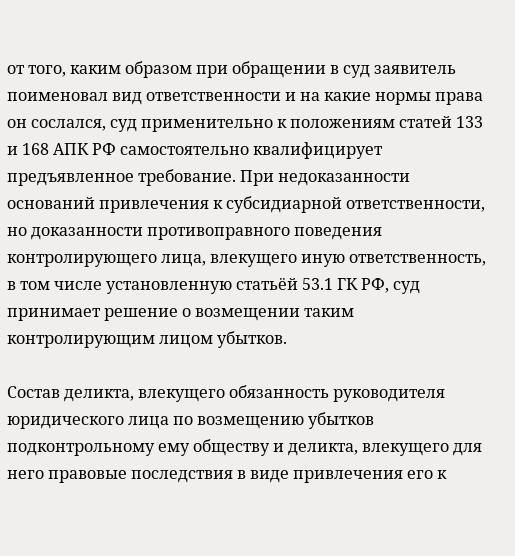от того, каким образом при обращении в суд заявитель поименовал вид ответственности и на какие нормы права он сослался, суд применительно к положениям статей 133 и 168 АПК РФ самостоятельно квалифицирует предъявленное требование. При недоказанности оснований привлечения к субсидиарной ответственности, но доказанности противоправного поведения контролирующего лица, влекущего иную ответственность, в том числе установленную статьёй 53.1 ГК РФ, суд принимает решение о возмещении таким контролирующим лицом убытков.

Состав деликта, влекущего обязанность руководителя юридического лица по возмещению убытков подконтрольному ему обществу и деликта, влекущего для него правовые последствия в виде привлечения его к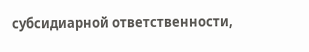субсидиарной ответственности,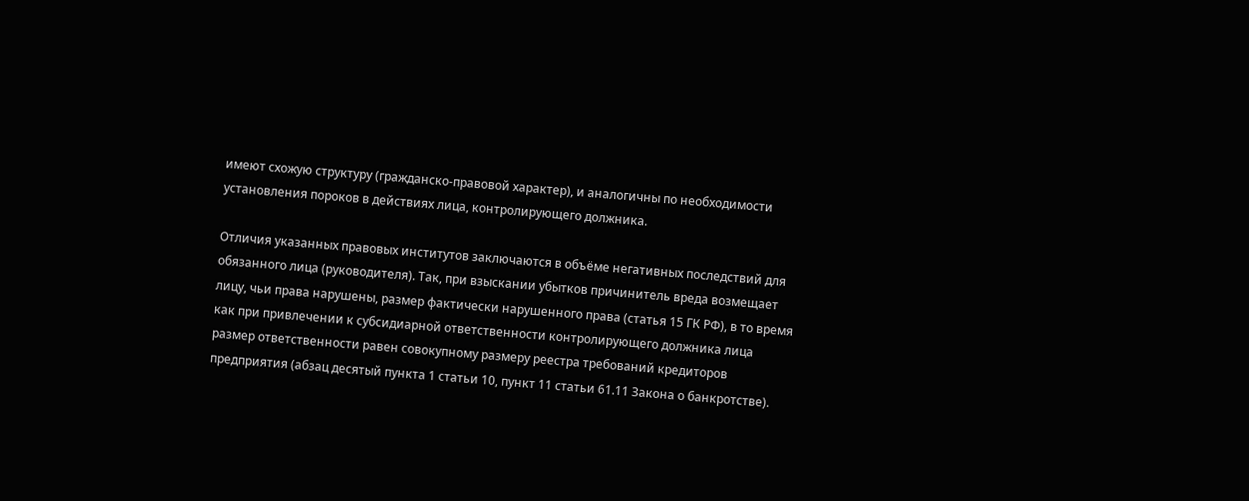имеют схожую структуру (гражданско-правовой характер), и аналогичны по необходимости установления пороков в действиях лица, контролирующего должника.

Отличия указанных правовых институтов заключаются в объёме негативных последствий для обязанного лица (руководителя). Так, при взыскании убытков причинитель вреда возмещает лицу, чьи права нарушены, размер фактически нарушенного права (статья 15 ГК РФ), в то время как при привлечении к субсидиарной ответственности контролирующего должника лица размер ответственности равен совокупному размеру реестра требований кредиторов предприятия (абзац десятый пункта 1 статьи 10, пункт 11 статьи 61.11 Закона о банкротстве).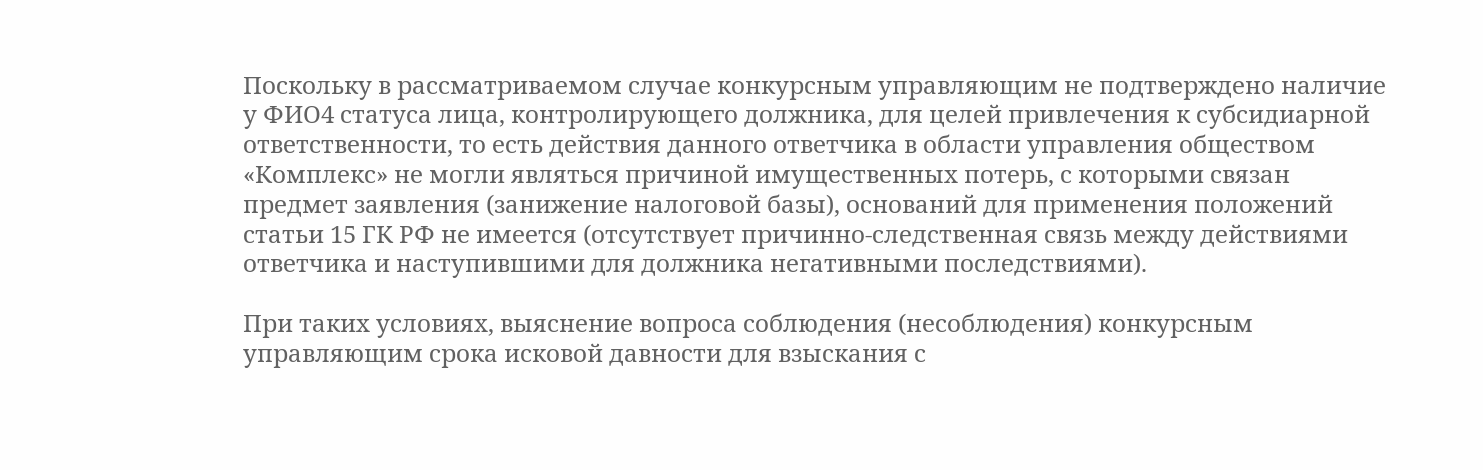Поскольку в рассматриваемом случае конкурсным управляющим не подтверждено наличие у ФИО4 статуса лица, контролирующего должника, для целей привлечения к субсидиарной ответственности, то есть действия данного ответчика в области управления обществом «Комплекс» не могли являться причиной имущественных потерь, с которыми связан предмет заявления (занижение налоговой базы), оснований для применения положений статьи 15 ГК РФ не имеется (отсутствует причинно-следственная связь между действиями ответчика и наступившими для должника негативными последствиями).

При таких условиях, выяснение вопроса соблюдения (несоблюдения) конкурсным управляющим срока исковой давности для взыскания с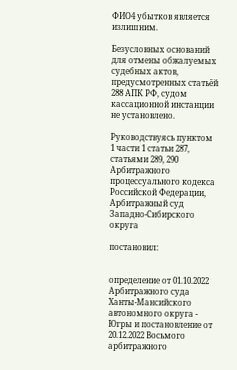ФИО4 убытков является излишним.

Безусловных оснований для отмены обжалуемых судебных актов, предусмотренных статьёй 288 АПК РФ, судом кассационной инстанции не установлено.

Руководствуясь пунктом 1 части 1 статьи 287, статьями 289, 290 Арбитражного процессуального кодекса Российской Федерации, Арбитражный суд Западно-Сибирского округа

постановил:


определение от 01.10.2022 Арбитражного суда Ханты-Мансийского автономного округа - Югры и постановление от 20.12.2022 Восьмого арбитражного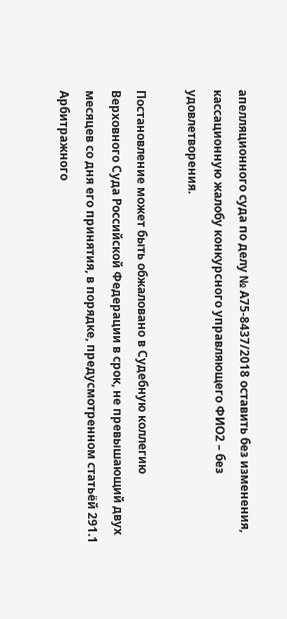апелляционного суда по делу № А75-8437/2018 оставить без изменения, кассационную жалобу конкурсного управляющего ФИО2 – без удовлетворения.

Постановление может быть обжаловано в Судебную коллегию Верховного Суда Российской Федерации в срок, не превышающий двух месяцев со дня его принятия, в порядке, предусмотренном статьёй 291.1 Арбитражного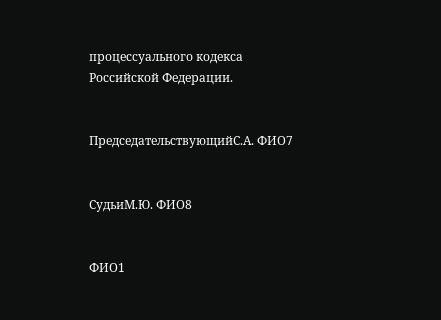процессуального кодекса Российской Федерации.


ПредседательствующийС.А. ФИО7


СудьиМ.Ю. ФИО8


ФИО1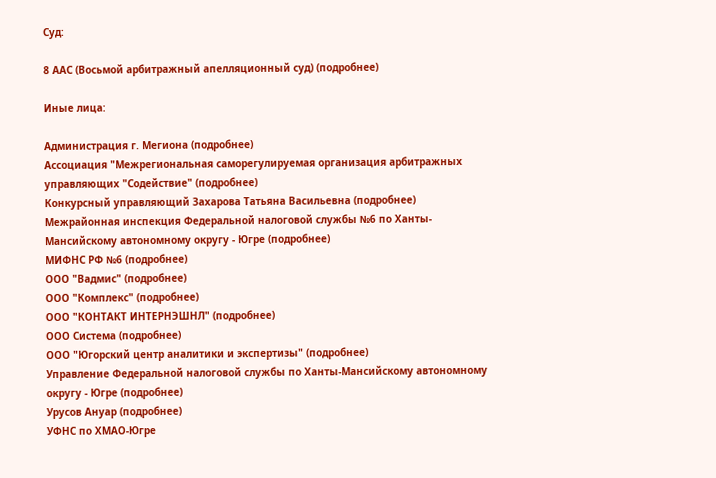Суд:

8 ААС (Восьмой арбитражный апелляционный суд) (подробнее)

Иные лица:

Администрация г. Мегиона (подробнее)
Ассоциация "Межрегиональная саморегулируемая организация арбитражных управляющих "Содействие" (подробнее)
Конкурсный управляющий Захарова Татьяна Васильевна (подробнее)
Межрайонная инспекция Федеральной налоговой службы №6 по Ханты-Мансийскому автономному округу - Югре (подробнее)
МИФНС РФ №6 (подробнее)
ООО "Вадмис" (подробнее)
ООО "Комплекс" (подробнее)
ООО "КОНТАКТ ИНТЕРНЭШНЛ" (подробнее)
ООО Система (подробнее)
ООО "Югорский центр аналитики и экспертизы" (подробнее)
Управление Федеральной налоговой службы по Ханты-Мансийскому автономному округу - Югре (подробнее)
Урусов Ануар (подробнее)
УФНС по ХМАО-Югре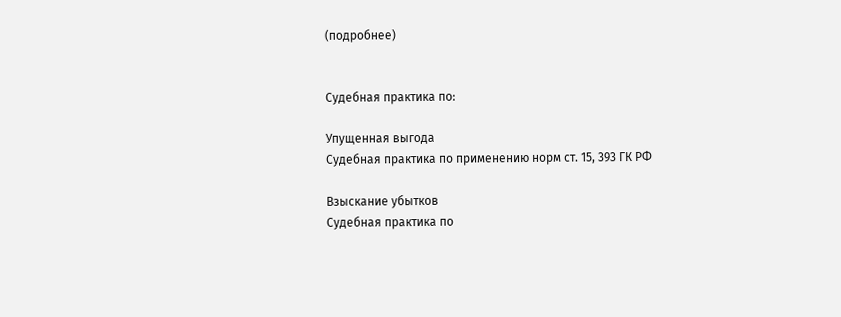(подробнее)


Судебная практика по:

Упущенная выгода
Судебная практика по применению норм ст. 15, 393 ГК РФ

Взыскание убытков
Судебная практика по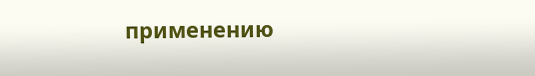применению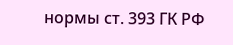нормы ст. 393 ГК РФ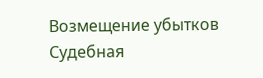Возмещение убытков
Судебная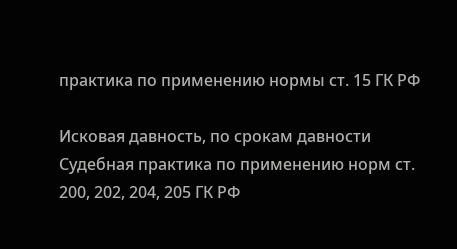практика по применению нормы ст. 15 ГК РФ

Исковая давность, по срокам давности
Судебная практика по применению норм ст. 200, 202, 204, 205 ГК РФ